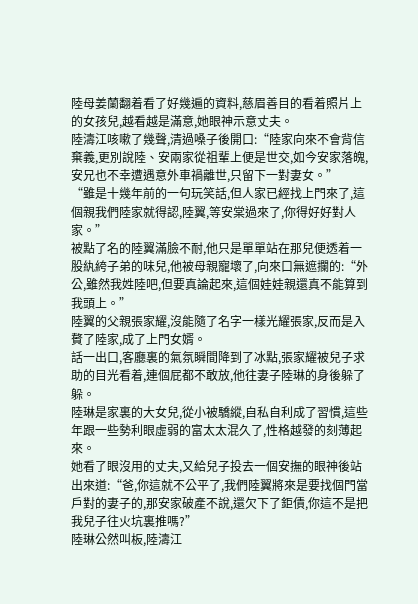陸母姜蘭翻着看了好幾遍的資料,慈眉善目的看着照片上的女孩兒,越看越是滿意,她眼神示意丈夫。
陸濤江咳嗽了幾聲,清過嗓子後開口:“陸家向來不會背信棄義,更別說陸、安兩家從祖輩上便是世交,如今安家落魄,安兄也不幸遭遇意外車禍離世,只留下一對妻女。”
“雖是十幾年前的一句玩笑話,但人家已經找上門來了,這個親我們陸家就得認,陸翼,等安棠過來了,你得好好對人家。”
被點了名的陸翼滿臉不耐,他只是單單站在那兒便透着一股紈絝子弟的味兒,他被母親寵壞了,向來口無遮攔的:“外公,雖然我姓陸吧,但要真論起來,這個娃娃親還真不能算到我頭上。”
陸翼的父親張家耀,沒能隨了名字一樣光耀張家,反而是入贅了陸家,成了上門女婿。
話一出口,客廳裏的氣氛瞬間降到了冰點,張家耀被兒子求助的目光看着,連個屁都不敢放,他往妻子陸琳的身後躲了躲。
陸琳是家裏的大女兒,從小被驕縱,自私自利成了習慣,這些年跟一些勢利眼虛弱的富太太混久了,性格越發的刻薄起來。
她看了眼沒用的丈夫,又給兒子投去一個安撫的眼神後站出來道:“爸,你這就不公平了,我們陸翼將來是要找個門當戶對的妻子的,那安家破產不說,還欠下了鉅債,你這不是把我兒子往火坑裏推嗎?”
陸琳公然叫板,陸濤江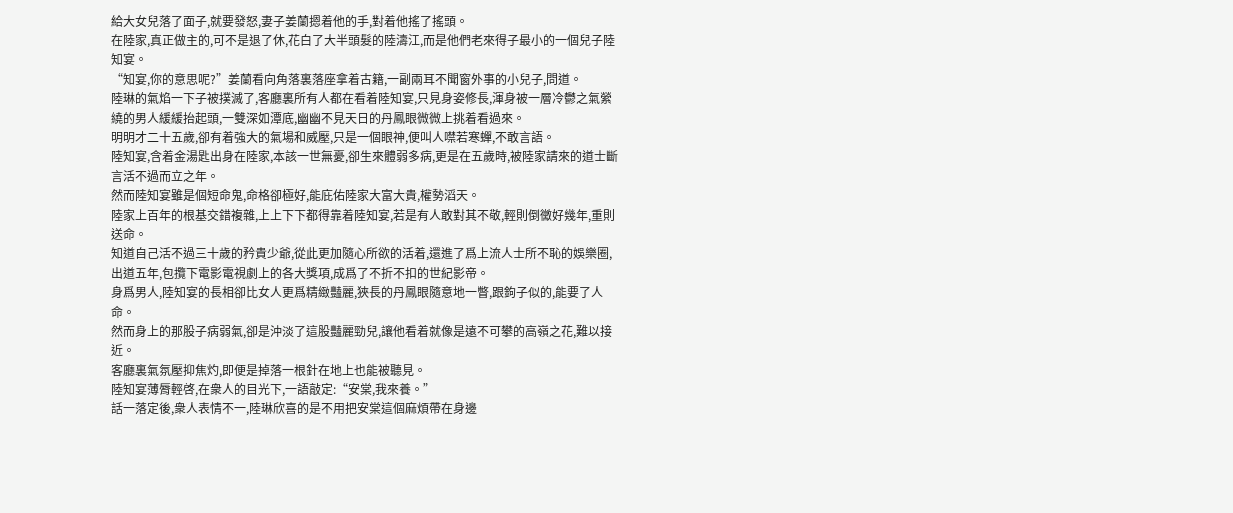給大女兒落了面子,就要發怒,妻子姜蘭摁着他的手,對着他搖了搖頭。
在陸家,真正做主的,可不是退了休,花白了大半頭髮的陸濤江,而是他們老來得子最小的一個兒子陸知宴。
“知宴,你的意思呢?”姜蘭看向角落裏落座拿着古籍,一副兩耳不聞窗外事的小兒子,問道。
陸琳的氣焰一下子被撲滅了,客廳裏所有人都在看着陸知宴,只見身姿修長,渾身被一層冷鬱之氣縈繞的男人緩緩抬起頭,一雙深如潭底,幽幽不見天日的丹鳳眼微微上挑着看過來。
明明才二十五歲,卻有着強大的氣場和威壓,只是一個眼神,便叫人噤若寒蟬,不敢言語。
陸知宴,含着金湯匙出身在陸家,本該一世無憂,卻生來體弱多病,更是在五歲時,被陸家請來的道士斷言活不過而立之年。
然而陸知宴雖是個短命鬼,命格卻極好,能庇佑陸家大富大貴,權勢滔天。
陸家上百年的根基交錯複雜,上上下下都得靠着陸知宴,若是有人敢對其不敬,輕則倒黴好幾年,重則送命。
知道自己活不過三十歲的矜貴少爺,從此更加隨心所欲的活着,還進了爲上流人士所不恥的娛樂圈,出道五年,包攬下電影電視劇上的各大獎項,成爲了不折不扣的世紀影帝。
身爲男人,陸知宴的長相卻比女人更爲精緻豔麗,狹長的丹鳳眼隨意地一瞥,跟鉤子似的,能要了人命。
然而身上的那股子病弱氣,卻是沖淡了這股豔麗勁兒,讓他看着就像是遠不可攀的高嶺之花,難以接近。
客廳裏氣氛壓抑焦灼,即便是掉落一根針在地上也能被聽見。
陸知宴薄脣輕啓,在衆人的目光下,一語敲定:“安棠,我來養。”
話一落定後,衆人表情不一,陸琳欣喜的是不用把安棠這個麻煩帶在身邊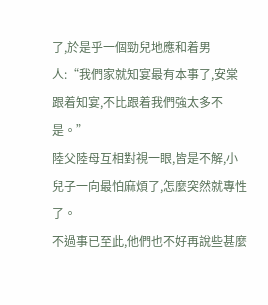了,於是乎一個勁兒地應和着男人:“我們家就知宴最有本事了,安棠跟着知宴,不比跟着我們強太多不是。”
陸父陸母互相對視一眼,皆是不解,小兒子一向最怕麻煩了,怎麼突然就專性了。
不過事已至此,他們也不好再說些甚麼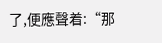了,便應聲着:“那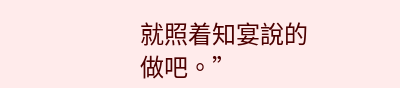就照着知宴說的做吧。”